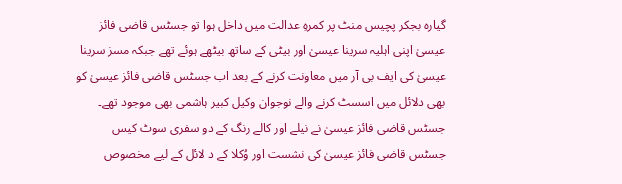گیارہ بجکر پچیس منٹ پر کمرہِ عدالت میں داخل ہوا تو جسٹس قاضی فائز عیسیٰ اپنی اہلیہ سرینا عیسیٰ اور بیٹی کے ساتھ بیٹھے ہوئے تھے جبکہ مسز سرینا عیسیٰ کی ایف بی آر میں معاونت کرنے کے بعد اب جسٹس قاضی فائز عیسیٰ کو بھی دلائل میں اسسٹ کرنے والے نوجوان وکیل کبیر ہاشمی بھی موجود تھے۔ جسٹس قاضی فائز عیسیٰ نے نیلے اور کالے رنگ کے دو سفری سوٹ کیس جسٹس قاضی فائز عیسیٰ کی نشست اور وُکلا کے د لائل کے لیے مخصوص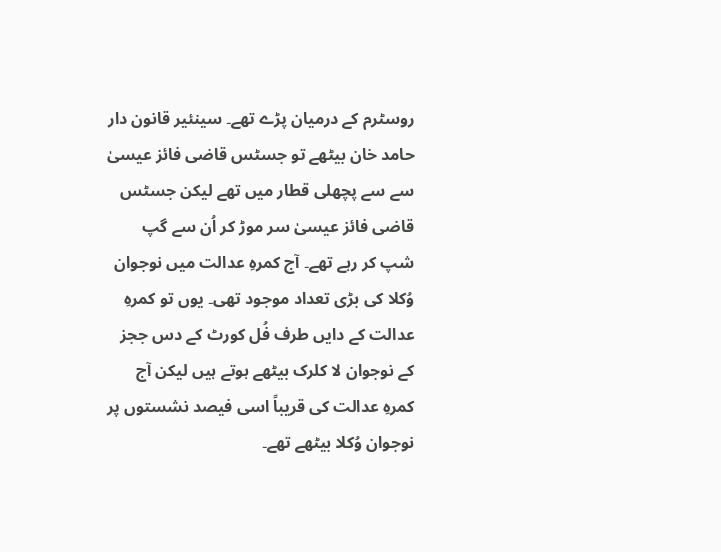روسٹرم کے درمیان پڑے تھے۔ سینئیر قانون دار حامد خان بیٹھے تو جسٹس قاضی فائز عیسیٰ سے سے پچھلی قطار میں تھے لیکن جسٹس قاضی فائز عیسیٰ سر موڑ کر اُن سے گپ شپ کر رہے تھے۔ آج کمرہِ عدالت میں نوجوان وُکلا کی بڑی تعداد موجود تھی۔ یوں تو کمرہِ عدالت کے دایں طرف فُل کورٹ کے دس ججز کے نوجوان لا کلرک بیٹھے ہوتے ہیں لیکن آج کمرہِ عدالت کی قریباً اسی فیصد نشستوں پر نوجوان وُکلا بیٹھے تھے۔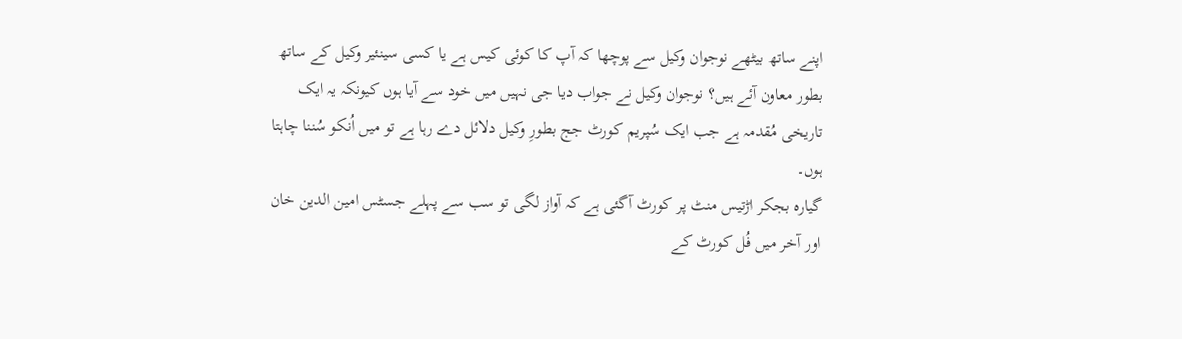اپنے ساتھ بیٹھے نوجوان وکیل سے پوچھا کہ آپ کا کوئی کیس ہے یا کسی سینئیر وکیل کے ساتھ بطور معاون آئے ہیں؟ نوجوان وکیل نے جواب دیا جی نہیں میں خود سے آیا ہوں کیونکہ یہ ایک تاریخی مُقدمہ ہے جب ایک سُپریم کورٹ جج بطورِ وکیل دلائل دے رہا ہے تو میں اُنکو سُننا چاہتا ہوں۔
گیارہ بجکر اڑتیس منٹ پر کورٹ آگئی ہے کہ آواز لگی تو سب سے پہلے جسٹس امین الدین خان اور آخر میں فُل کورٹ کے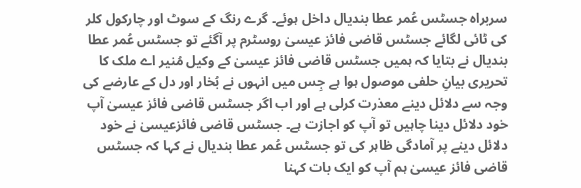سربراہ جسٹس عُمر عطا بندیال داخل ہوئے۔ گرے رنگ کے سوٹ اور چارکول کلر کی ٹائی لگائے جسٹس قاضی فائز عیسیٰ روسٹرم پر آگئے تو جسٹس عُمر عطا بندیال نے بتایا کہ ہمیں جسٹس قاضی فائز عیسیٰ کے وکیل مُنیر اے ملک کا تحریری بیانِ حلفی موصول ہوا ہے جِس میں انہوں نے بُخار اور دل کے عارضے کی وجہ سے دلائل دینے معذرت کرلی ہے اور اب اگر جسٹس قاضی فائز عیسیٰ آپ خود دلائل دینا چاہیں تو آپ کو اجازت ہے۔ جسٹس قاضی فائزعیسیٰ نے خود دلائل دینے پر آمادگی ظاہر کی تو جسٹس عُمر عطا بندیال نے کہا کہ جسٹس قاضی فائز عیسیٰ ہم آپ کو ایک بات کہنا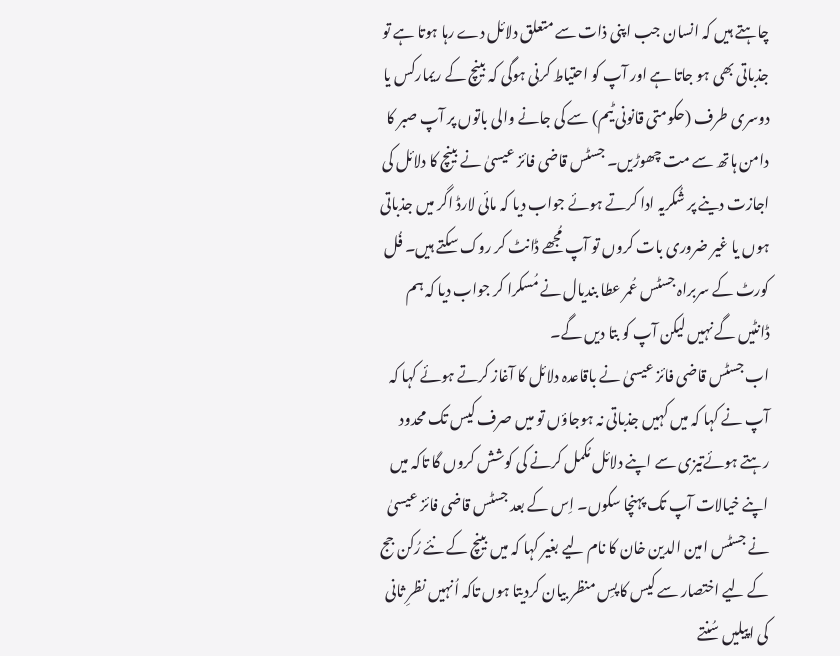چاہتے ہیں کہ انسان جب اپنی ذات سے متعلق دلائل دے رہا ہوتا ہے تو جذباتی بھی ہو جاتا ہے اور آپ کو احتیاط کرنی ہوگی کہ بینچ کے ریمارکس یا دوسری طرف (حکومتی قانونی ٹیم) سے کی جانے والی باتوں پر آپ صبر کا دامن ہاتھ سے مت چھوڑیں۔ جسٹس قاضی فائز عیسیٰ نے بینچ کا دلائل کی اجازت دینے پر شُکریہ ادا کرتے ہوئے جواب دیا کہ مائی لارڈ اگر میں جذباتی ہوں یا غیر ضروری بات کروں تو آپ مُجھے ڈانٹ کر روک سکتے ہیں۔ فُل کورٹ کے سربراہ جسٹس عُمر عطا بندیال نے مُسکرا کر جواب دیا کہ ہم ڈانٹیں گے نہیں لیکن آپ کو بتا دیں گے۔
اب جسٹس قاضی فائز عیسیٰ نے باقاعدہ دلائل کا آغاز کرتے ہوئے کہا کہ آپ نے کہا کہ میں کہیں جذباتی نہ ہوجاؤں تو میں صرف کیس تک محدود رہتے ہوئےتیزی سے اپنے دلائل مُکمل کرنے کی کوشش کروں گا تاکہ میں اپنے خیالات آپ تک پہنچا سکوں۔ اِس کے بعد جسٹس قاضی فائز عیسیٰ نے جسٹس امین الدین خان کا نام لیے بغیر کہا کہ میں بینچ کے نئے رُکن جج کے لیے اختصار سے کیس کا پسِ منظر بیان کردیتا ہوں تاکہ اُنہیں نظرِ ثانی کی اپیلیں سُنتے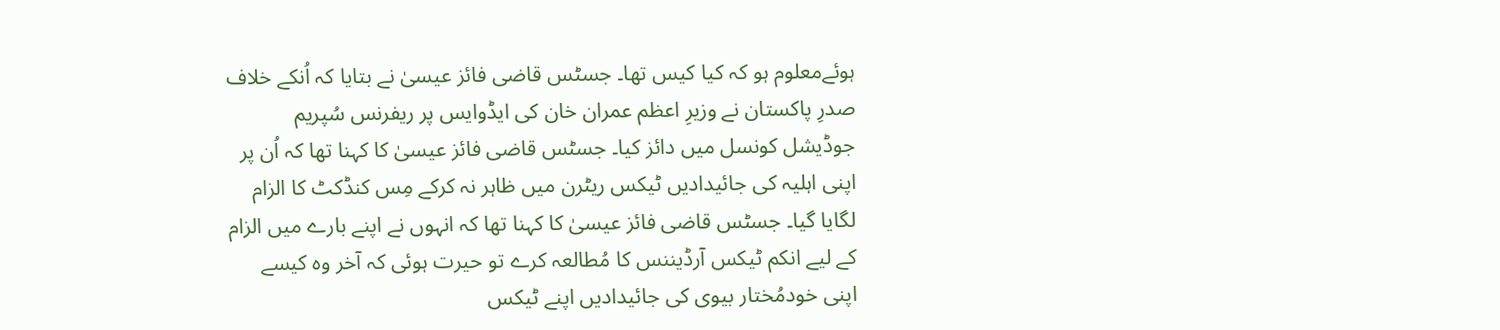ہوئےمعلوم ہو کہ کیا کیس تھا۔ جسٹس قاضی فائز عیسیٰ نے بتایا کہ اُنکے خلاف صدرِ پاکستان نے وزیرِ اعظم عمران خان کی ایڈوایس پر ریفرنس سُپریم جوڈیشل کونسل میں دائز کیا۔ جسٹس قاضی فائز عیسیٰ کا کہنا تھا کہ اُن پر اپنی اہلیہ کی جائیدادیں ٹیکس ریٹرن میں ظاہر نہ کرکے مِس کنڈکٹ کا الزام لگایا گیا۔ جسٹس قاضی فائز عیسیٰ کا کہنا تھا کہ انہوں نے اپنے بارے میں الزام کے لیے انکم ٹیکس آرڈیننس کا مُطالعہ کرے تو حیرت ہوئی کہ آخر وہ کیسے اپنی خودمُختار بیوی کی جائیدادیں اپنے ٹیکس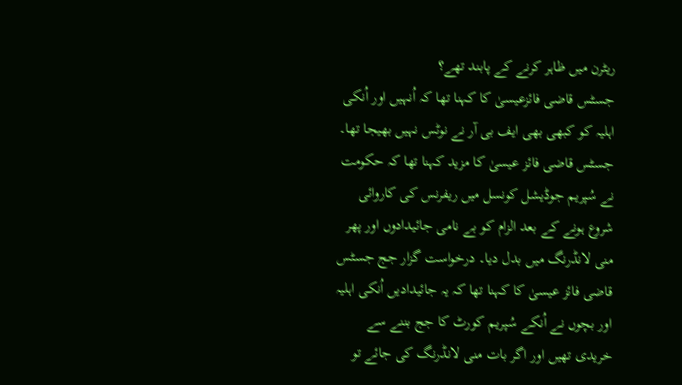ریٹرن میں ظاہر کرنے کے پابند تھے؟
جسٹس قاضی فائزعیسیٰ کا کہنا تھا کہ اُنہیں اور اُنکی اہلیہ کو کبھی بھی ایف بی آر نے نوٹس نہیں بھیجا تھا۔ جسٹس قاضی فائز عیسیٰ کا مزید کہنا تھا کہ حکومت نے سُپریم جوڈیشل کونسل میں ریفرنس کی کاروائی شروع ہونے کے بعد الزام کو بے نامی جائیدادوں اور پھر منی لانڈرنگ میں بدل دیا۔ درخواست گزار جج جسٹس قاضی فائز عیسیٰ کا کہنا تھا کہ یہ جائیدادیں اُنکی اہلیہ اور بچوں نے اُنکے سُپریم کورٹ کا جج بننے سے خریدی تھیں اور اگر بات منی لانڈرنگ کی جائے تو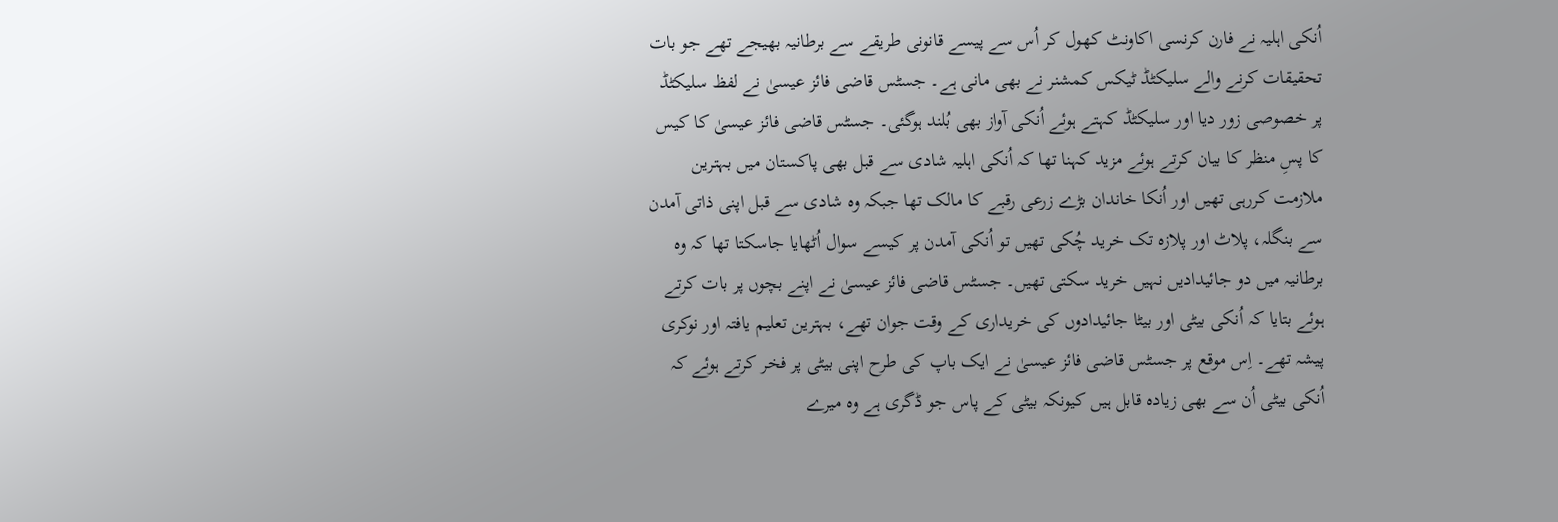اُنکی اہلیہ نے فارن کرنسی اکاونٹ کھول کر اُس سے پیسے قانونی طریقے سے برطانیہ بھیجے تھے جو بات تحقیقات کرنے والے سلیکٹڈ ٹیکس کمشنر نے بھی مانی ہے۔ جسٹس قاضی فائز عیسیٰ نے لفظ سلیکٹڈ پر خصوصی زور دیا اور سلیکٹڈ کہتے ہوئے اُنکی آواز بھی بُلند ہوگئی۔ جسٹس قاضی فائز عیسیٰ کا کیس کا پسِ منظر کا بیان کرتے ہوئے مزید کہنا تھا کہ اُنکی اہلیہ شادی سے قبل بھی پاکستان میں بہترین ملازمت کررہی تھیں اور اُنکا خاندان بڑے زرعی رقبے کا مالک تھا جبکہ وہ شادی سے قبل اپنی ذاتی آمدن سے بنگلہ، پلاٹ اور پلازہ تک خرید چُکی تھیں تو اُنکی آمدن پر کیسے سوال اُٹھایا جاسکتا تھا کہ وہ برطانیہ میں دو جائیدادیں نہیں خرید سکتی تھیں۔ جسٹس قاضی فائز عیسیٰ نے اپنے بچوں پر بات کرتے ہوئے بتایا کہ اُنکی بیٹی اور بیٹا جائیدادوں کی خریداری کے وقت جوان تھے، بہترین تعلیم یافتہ اور نوکری پیشہ تھے۔ اِس موقع پر جسٹس قاضی فائز عیسیٰ نے ایک باپ کی طرح اپنی بیٹی پر فخر کرتے ہوئے کہ اُنکی بیٹی اُن سے بھی زیادہ قابل ہیں کیونکہ بیٹی کے پاس جو ڈگری ہے وہ میرے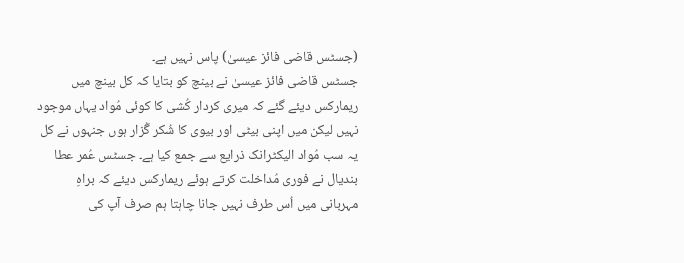(جسٹس قاضی فائز عیسیٰ) پاس نہیں ہے۔
جسٹس قاضی فائز عیسیٰ نے بینچ کو بتایا کہ کل بینچ میں ریمارکس دیئے گئے کہ میری کردار کُشی کا کوئی مُواد یہاں موجود نہیں لیکن میں اپنی بیٹی اور بیوی کا شُکر گُزار ہوں جنہوں نے کل یہ سب مُواد الیکٹرانک ذرایع سے جمع کیا ہے۔ جسٹس عُمر عطا بندیال نے فوری مُداخلت کرتے ہوئے ریمارکس دیئے کہ براہِ مہربانی میں اُس طرف نہیں جانا چاہتا ہم صرف آپ کی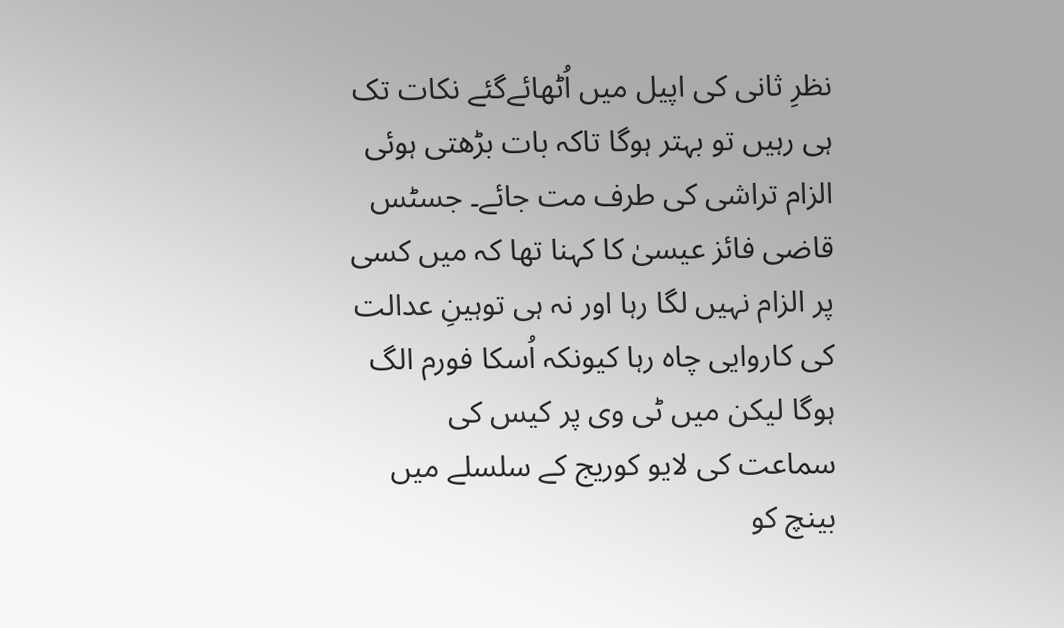نظرِ ثانی کی اپیل میں اُٹھائےگئے نکات تک ہی رہیں تو بہتر ہوگا تاکہ بات بڑھتی ہوئی الزام تراشی کی طرف مت جائے۔ جسٹس قاضی فائز عیسیٰ کا کہنا تھا کہ میں کسی پر الزام نہیں لگا رہا اور نہ ہی توہینِ عدالت کی کاروایی چاہ رہا کیونکہ اُسکا فورم الگ ہوگا لیکن میں ٹی وی پر کیس کی سماعت کی لایو کوریج کے سلسلے میں بینچ کو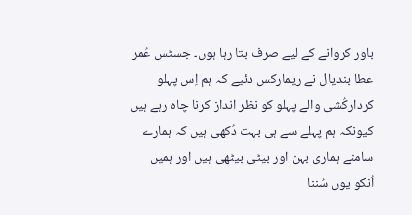باور کروانے کے لیے صرف بتا رہا ہوں۔ جسٹس عُمر عطا بندیال نے ریمارکس دئیے کہ ہم اِس پہلو کردارکُشی والے پہلو کو نظر انداز کرنا چاہ رہے ہیں کیونکہ ہم پہلے سے ہی بہت دُکھی ہیں کہ ہمارے سامنے ہماری بہن اور بیٹی بیٹھی ہیں اور ہمیں اُنکو یوں سُننا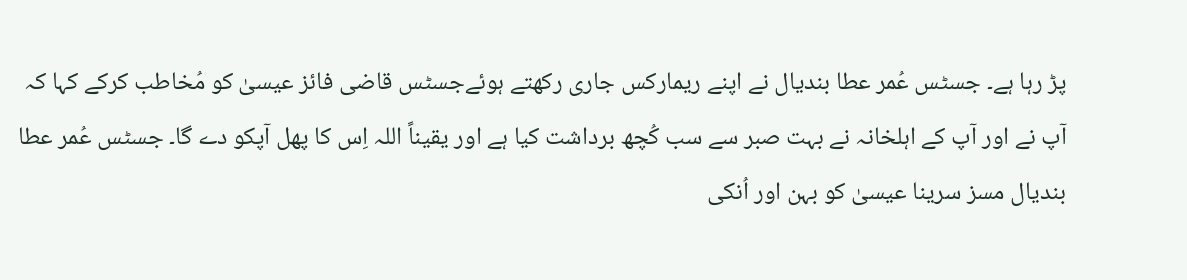پڑ رہا ہے۔ جسٹس عُمر عطا بندیال نے اپنے ریمارکس جاری رکھتے ہوئےجسٹس قاضی فائز عیسیٰ کو مُخاطب کرکے کہا کہ آپ نے اور آپ کے اہلخانہ نے بہت صبر سے سب کُچھ برداشت کیا ہے اور یقیناً اللہ اِس کا پھل آپکو دے گا۔ جسٹس عُمر عطا بندیال مسز سرینا عیسیٰ کو بہن اور اُنکی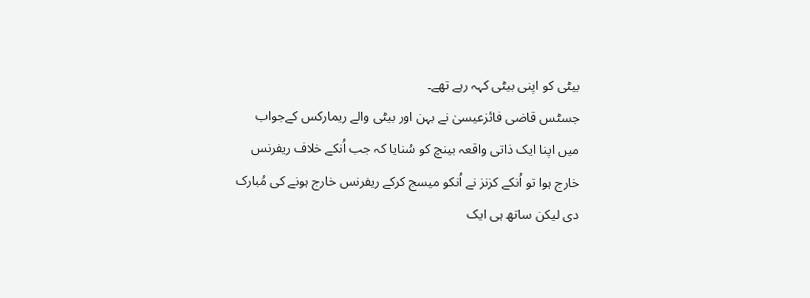بیٹی کو اپنی بیٹی کہہ رہے تھے۔
جسٹس قاضی فائزعیسیٰ نے بہن اور بیٹی والے ریمارکس کےجواب میں اپنا ایک ذاتی واقعہ بینچ کو سُنایا کہ جب اُنکے خلاف ریفرنس خارج ہوا تو اُنکے کزنز نے اُنکو میسج کرکے ریفرنس خارج ہونے کی مُبارک دی لیکن ساتھ ہی ایک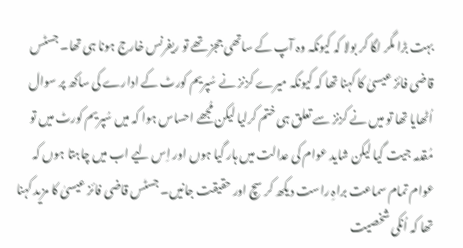بہت بڑا مگر لگا کر بولا کہ کیونکہ وہ آپ کے ساتھی ججز تھے تو ریفرنس خارج ہونا ہی تھا۔ جسٹس قاضی فائز عیسیٰ کا کہنا تھا کہ کیونکہ میرے کزنز نے سُپریم کورٹ کے ادارے کی ساکھ پر سوال اُٹھایا تھا تو میں نے کزنز سے تعلق ہی ختم کرلیا لیکن مُجھے احساس ہوا کہ میں سُپریم کورٹ میں تو مُقدمہ جیت گیا لیکن شاید عوام کی عدالت میں ہار گیا ہوں اور اِس لیے اب میں چاہتا ہوں کہ عوام تمام سماعت براہِ راست دیکھ کر سچ اور حقیقت جانیں۔ جسٹس قاضی فائز عیسیٰ کا مزید کہنا تھا کہ اُنکی شخصیت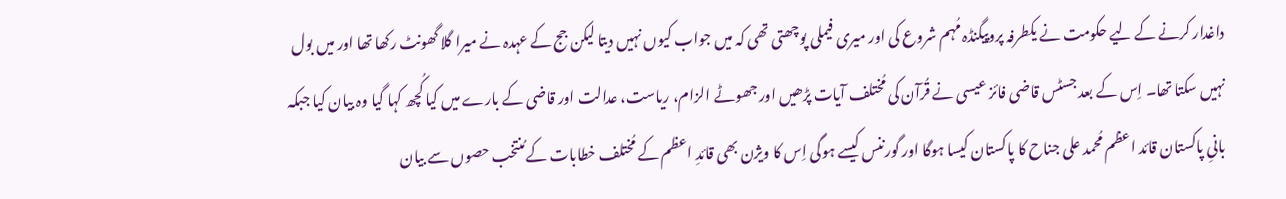داغدار کرنے کے لیے حکومت نے یکطرفہ پروپیگنڈہ مُہم شروع کی اور میری فیملی پوچھتی تھی کہ میں جواب کیوں نہیں دیتا لیکن جج کے عہدہ نے میرا گلا گھونٹ رکھا تھا اور میں بول نہیں سکتا تھا۔ اِس کے بعد جسٹس قاضی فائز عیسی نے قُرآن کی مُختلف آیات پڑھیں اور جھوٹے الزام، ریاست، عدالت اور قاضی کے بارے میں کیا کُچھ کہا گیا وہ بیان کیا جبکہ بانیِ پاکستان قائد اعظم مُحمد علی جناح کا پاکستان کیسا ہوگا اور گورننس کیسے ہوگی اِس کا ویژن بھی قائدِ اعظم کے مُختلف خطابات کے مُنتخب حصوں سے بیان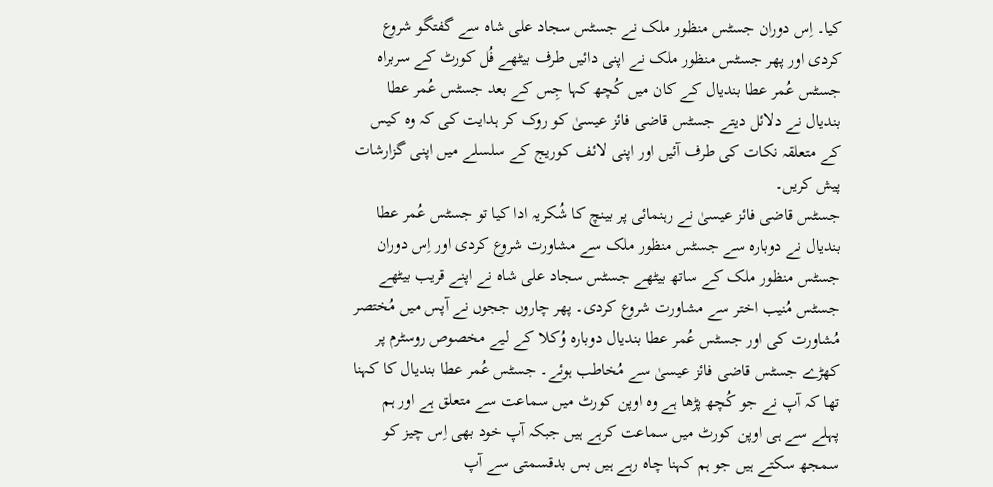کیا۔ اِس دوران جسٹس منظور ملک نے جسٹس سجاد علی شاہ سے گفتگو شروع کردی اور پھر جسٹس منظور ملک نے اپنی دائیں طرف بیٹھے فُل کورٹ کے سربراہ جسٹس عُمر عطا بندیال کے کان میں کُچھ کہا جِس کے بعد جسٹس عُمر عطا بندیال نے دلائل دیتے جسٹس قاضی فائز عیسیٰ کو روک کر ہدایت کی کہ وہ کیس کے متعلقہ نکات کی طرف آئیں اور اپنی لائف کوریج کے سلسلے میں اپنی گزارشات پیش کریں۔
جسٹس قاضی فائز عیسیٰ نے رہنمائی پر بینچ کا شُکریہ ادا کیا تو جسٹس عُمر عطا بندیال نے دوبارہ سے جسٹس منظور ملک سے مشاورت شروع کردی اور اِس دوران جسٹس منظور ملک کے ساتھ بیٹھے جسٹس سجاد علی شاہ نے اپنے قریب بیٹھے جسٹس مُنیب اختر سے مشاورت شروع کردی۔ پھر چاروں ججوں نے آپس میں مُختصر مُشاورت کی اور جسٹس عُمر عطا بندیال دوبارہ وُکلا کے لیے مخصوص روسٹرم پر کھڑے جسٹس قاضی فائز عیسیٰ سے مُخاطب ہوئے۔ جسٹس عُمر عطا بندیال کا کہنا تھا کہ آپ نے جو کُچھ پڑھا ہے وہ اوپن کورٹ میں سماعت سے متعلق ہے اور ہم پہلے سے ہی اوپن کورٹ میں سماعت کرہے ہیں جبکہ آپ خود بھی اِس چیز کو سمجھ سکتے ہیں جو ہم کہنا چاہ رہے ہیں بس بدقسمتی سے آپ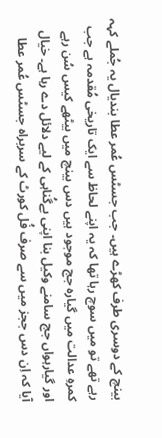بینچ کے دوسری طرف کھڑے ہیں۔ جب جسٹس عُمر عطا بندیال یہ جُملے کہہ رہے تھے تو میں سوچ رہا تھا کہ یہ اپنے لحاظ سے ایک تاریخی مُقدمہ ہے جب کمرہِ عدالت میں گیارہ جج موجود ہیں دس بینچ میں بیٹھے کیس سُن رہے اور گیارہواں جج سامنے وکیل بنا اپنی بےگُناہی کے لیے دلائل دے رہا ہے۔ خیال آیا کہ اِن دس ججز میں سے صرف فُل کورٹ کے سربراہ جسٹس عُمر عطا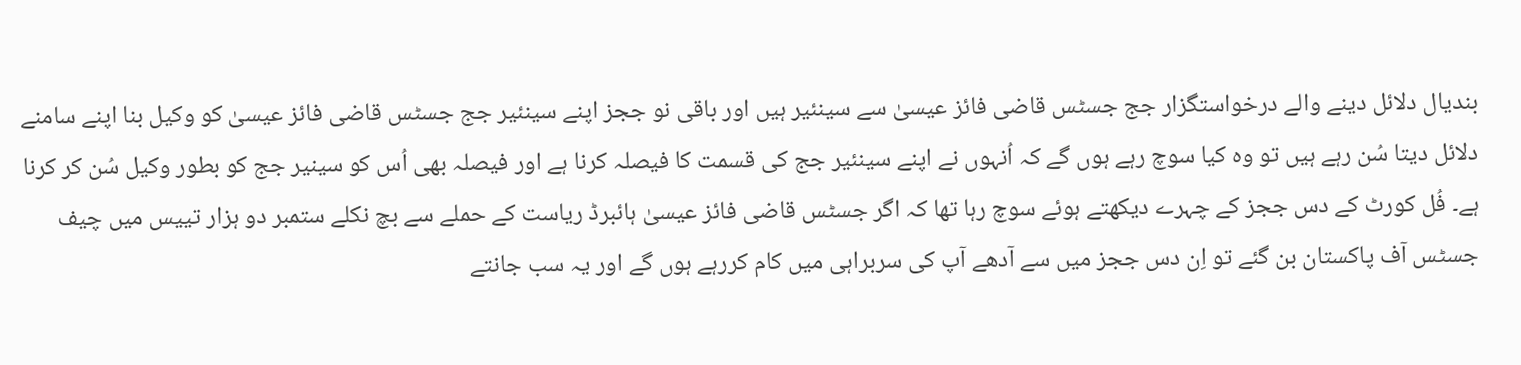بندیال دلائل دینے والے درخواستگزار جج جسٹس قاضی فائز عیسیٰ سے سینئیر ہیں اور باقی نو ججز اپنے سینئیر جج جسٹس قاضی فائز عیسیٰ کو وکیل بنا اپنے سامنے دلائل دیتا سُن رہے ہیں تو وہ کیا سوچ رہے ہوں گے کہ اُنہوں نے اپنے سینئیر جج کی قسمت کا فیصلہ کرنا ہے اور فیصلہ بھی اُس کو سینیر جج کو بطور وکیل سُن کر کرنا ہے۔ فُل کورٹ کے دس ججز کے چہرے دیکھتے ہوئے سوچ رہا تھا کہ اگر جسٹس قاضی فائز عیسیٰ ہائبرڈ ریاست کے حملے سے بچ نکلے ستمبر دو ہزار تییس میں چیف جسٹس آف پاکستان بن گئے تو اِن دس ججز میں سے آدھے آپ کی سربراہی میں کام کررہے ہوں گے اور یہ سب جانتے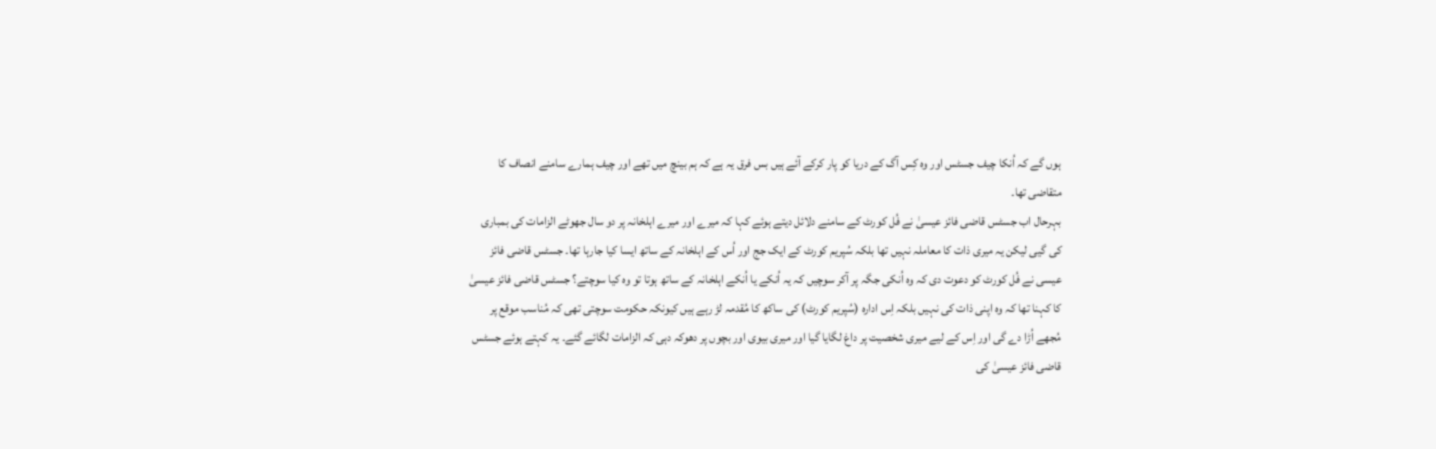ہوں گے کہ اُنکا چیف جسٹس اور وہ کِس آگ کے دریا کو پار کرکے آئے ہیں بس فرق یہ ہے کہ ہم بینچ میں تھے اور چیف ہمارے سامنے انصاف کا متقاضی تھا۔
بہرحال اب جسٹس قاضی فائز عیسیٰ نے فُل کورٹ کے سامنے دلائل دیتے ہوئے کہا کہ میرے اور میرے اہلخانہ پر دو سال جھوٹے الزامات کی بمباری کی گیی لیکن یہ میری ذات کا معاملہ نہیں تھا بلکہ سُپریم کورٹ کے ایک جج اور اُس کے اہلخانہ کے ساتھ ایسا کیا جارہا تھا۔ جسٹس قاضی فائز عیسی نے فُل کورٹ کو دعوت دی کہ وہ اُنکی جگہ پر آکر سوچیں کہ یہ اُنکے یا اُنکے اہلخانہ کے ساتھ ہوتا تو وہ کیا سوچتے؟ جسٹس قاضی فائز عیسیٰ کا کہنا تھا کہ وہ اپنی ذات کی نہیں بلکہ اِس ادارہ (سُپریم کورٹ) کی ساکھ کا مُقدمہ لڑ رہے ہیں کیونکہ حکومت سوچتی تھی کہ مُناسب موقع پر مُجھے اُڑا دے گی اور اِس کے لیے میری شخصیت پر داغ لگایا گیا اور میری بیوی اور بچوں پر دھوکہ دہی کہ الزامات لگائے گئے۔ یہ کہتے ہوئے جسٹس قاضی فائز عیسیٰ کی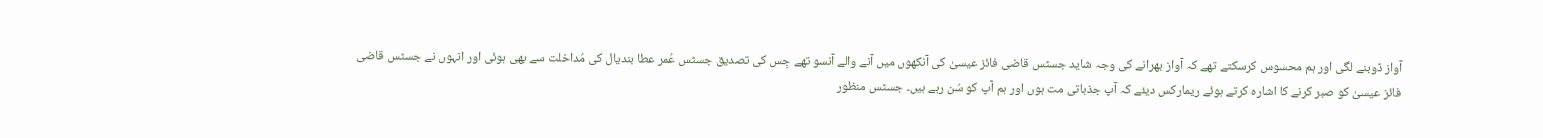آواز ڈوبنے لگی اور ہم محسوس کرسکتے تھے کہ آواز بھرانے کی وجہ شاید جسٹس قاضی فائز عیسیٰ کی آنکھوں میں آنے والے آنسو تھے جِس کی تصدیق جسٹس عُمر عطا بندیال کی مُداخلت سے بھی ہوئی اور انہوں نے جسٹس قاضی فائز عیسیٰ کو صبر کرنے کا اشارہ کرتے ہوئے ریمارکس دیئے کہ آپ جذباتی مت ہوں اور ہم آپ کو سُن رہے ہیں۔ جسٹس منظور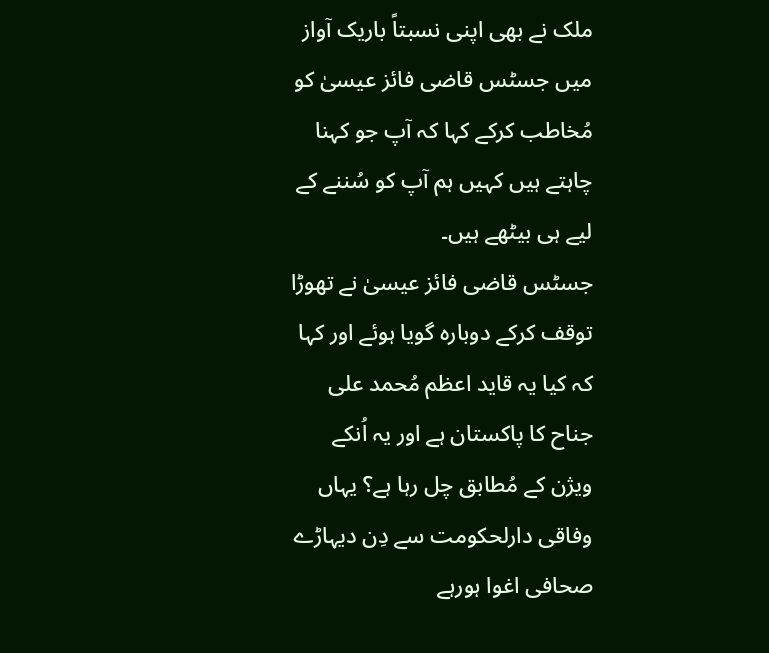ملک نے بھی اپنی نسبتاً باریک آواز میں جسٹس قاضی فائز عیسیٰ کو مُخاطب کرکے کہا کہ آپ جو کہنا چاہتے ہیں کہیں ہم آپ کو سُننے کے لیے ہی بیٹھے ہیں۔
جسٹس قاضی فائز عیسیٰ نے تھوڑا توقف کرکے دوبارہ گویا ہوئے اور کہا کہ کیا یہ قاید اعظم مُحمد علی جناح کا پاکستان ہے اور یہ اُنکے ویژن کے مُطابق چل رہا ہے؟ یہاں وفاقی دارلحکومت سے دِن دیہاڑے صحافی اغوا ہورہے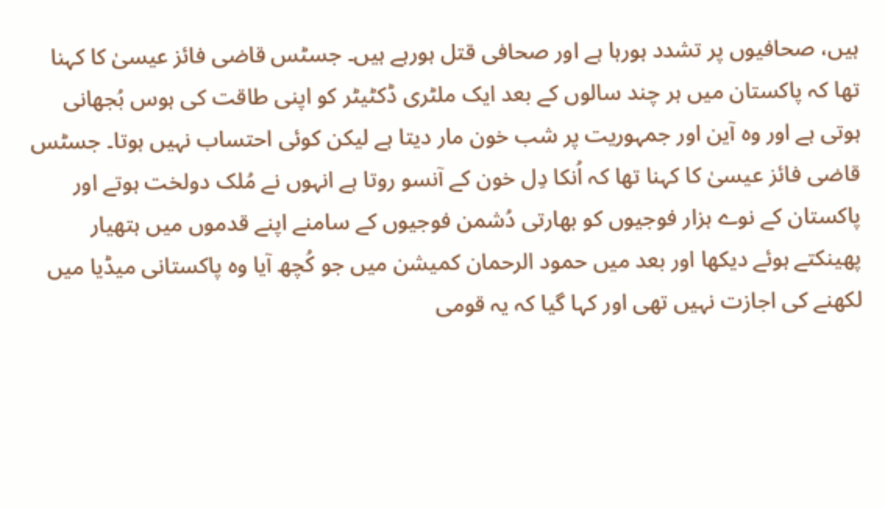ہیں، صحافیوں پر تشدد ہورہا ہے اور صحافی قتل ہورہے ہیں۔ جسٹس قاضی فائز عیسیٰ کا کہنا تھا کہ پاکستان میں ہر چند سالوں کے بعد ایک ملٹری ڈکٹیٹر کو اپنی طاقت کی ہوس بُجھانی ہوتی ہے اور وہ آین اور جمہوریت پر شب خون مار دیتا ہے لیکن کوئی احتساب نہیں ہوتا۔ جسٹس قاضی فائز عیسیٰ کا کہنا تھا کہ اُنکا دِل خون کے آنسو روتا ہے انہوں نے مُلک دولخت ہوتے اور پاکستان کے نوے ہزار فوجیوں کو بھارتی دُشمن فوجیوں کے سامنے اپنے قدموں میں ہتھیار پھینکتے ہوئے دیکھا اور بعد میں حمود الرحمان کمیشن میں جو کُچھ آیا وہ پاکستانی میڈیا میں لکھنے کی اجازت نہیں تھی اور کہا گیا کہ یہ قومی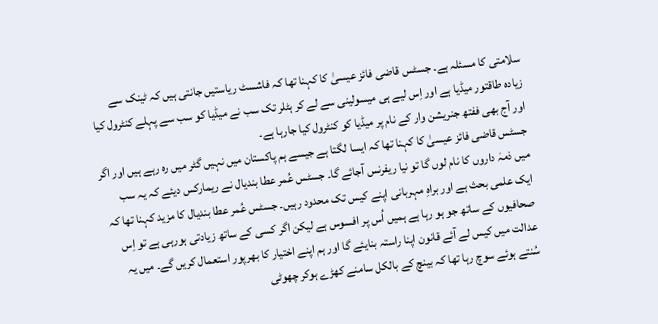سلامتی کا مسئلہ ہے۔ جسٹس قاضی فائز عیسیٰ کا کہنا تھا کہ فاشسٹ ریاستیں جانتی ہیں کہ ٹینک سے زیادہ طاقتور میڈیا ہے اور اِس لیے ہی میسولینی سے لے کر ہٹلر تک سب نے میڈیا کو سب سے پہلے کنٹرول کیا اور آج بھی ففتھ جنریشن وار کے نام پر میڈیا کو کنٹرول کیا جارہا ہے۔
جسٹس قاضی فائز عیسیٰ کا کہنا تھا کہ ایسا لگتا ہے جیسے ہم پاکستان میں نہیں گٹر میں رہ رہے ہیں اور اگر میں ذمہٰ داروں کا نام لوں گا تو نیا ریفرنس آجائے گا۔ جسٹس عُمر عطا بندیال نے ریمارکس دیئے کہ یہ سب ایک علمی بحث ہے اور براہِ مہربانی اپنے کیس تک محدود رہیں۔ جسٹس عُمر عطا بندیال کا مزید کہنا تھا کہ صحافیوں کے ساتھ جو ہو رہا ہے ہمیں اُس پر افسوس ہے لیکن اگر کسی کے ساتھ زیادتی ہورہی ہے تو اِس عدالت میں کیس لے آئے قانون اپنا راستہ بنایئے گا اور ہم اپنے اختیار کا بھرپور استعمال کریں گے۔ میں یہ سُنتے ہوئے سوچ رہا تھا کہ بینچ کے بالکل سامنے کھڑے ہوکر چھوٹی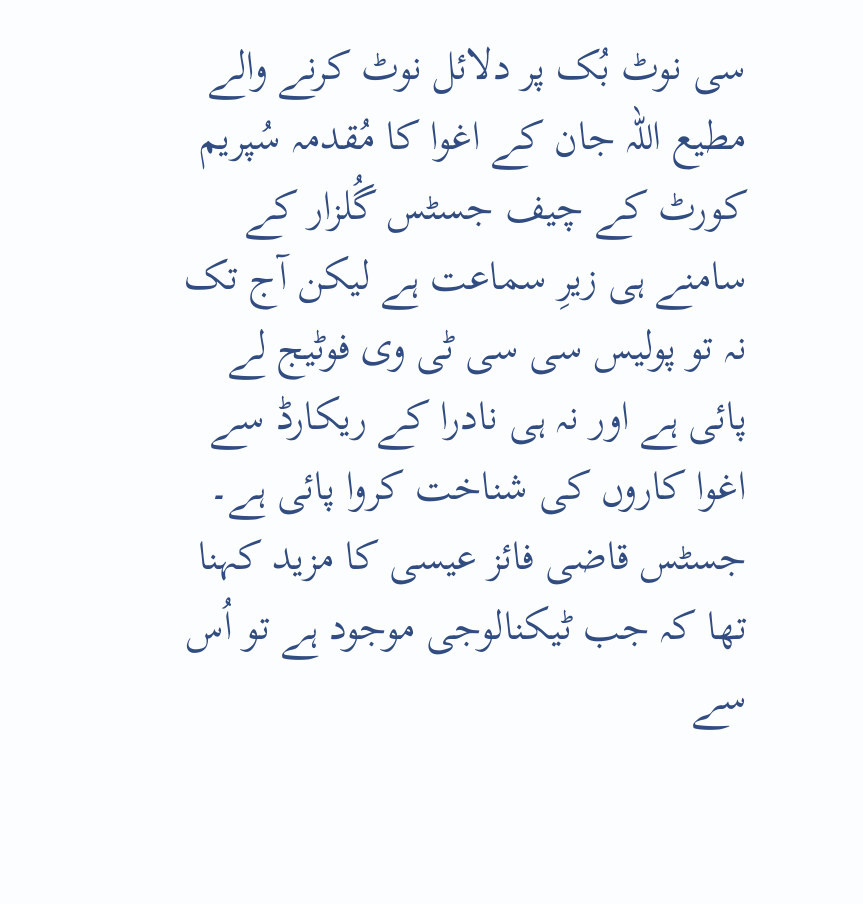سی نوٹ بُک پر دلائل نوٹ کرنے والے مطیع اللہ جان کے اغوا کا مُقدمہ سُپریم کورٹ کے چیف جسٹس گُلزار کے سامنے ہی زیرِ سماعت ہے لیکن آج تک نہ تو پولیس سی سی ٹی وی فوٹیج لے پائی ہے اور نہ ہی نادرا کے ریکارڈ سے اغوا کاروں کی شناخت کروا پائی ہے۔
جسٹس قاضی فائز عیسی کا مزید کہنا تھا کہ جب ٹیکنالوجی موجود ہے تو اُس سے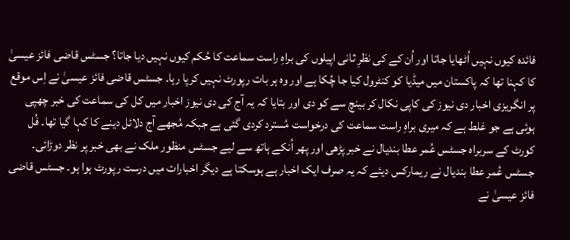فائدہ کیوں نہیں اُٹھایا جاتا اور اُن کے کی نظرِ ثانی اپیلوں کی براہِ راست سماعت کا حُکم کیوں نہیں دیا جاتا؟ جسٹس قاضی فائز عیسیٰ کا کہنا تھا کہ پاکستان میں میڈیا کو کنٹرول کیا جا چُکا ہے اور وہ ہر بات رپورٹ نہیں کرپا رہا۔ جسٹس قاضی فائز عیسیٰ نے اِس موقع پر انگریزی اخبار دی نیوز کی کاپی نکال کر بینچ سے کو دی اور بتایا کہ یہ آج کی دی نیوز اخبار میں کل کی سماعت کی خبر چھپی ہوئی ہے جو غلط ہے کہ میری براہِ راست سماعت کی درخواست مُسترد کردی گئی ہے جبکہ مُجھے آج دلائل دینے کا کہا گیا تھا۔ فُل کورٹ کے سربراہ جسٹس عُمر عطا بندیال نے خبر پڑھی اور پھر اُنکے ہاتھ سے لیے جسٹس منظور ملک نے بھی خبر پر نظر دوڑائی۔ جسٹس عُمر عطا بندیال نے ریمارکس دیئے کہ یہ صرف ایک اخبار ہے ہوسکتا ہے دیگر اخبارات میں درست رپورٹ ہوا ہو۔ جسٹس قاضی فائز عیسیٰ نے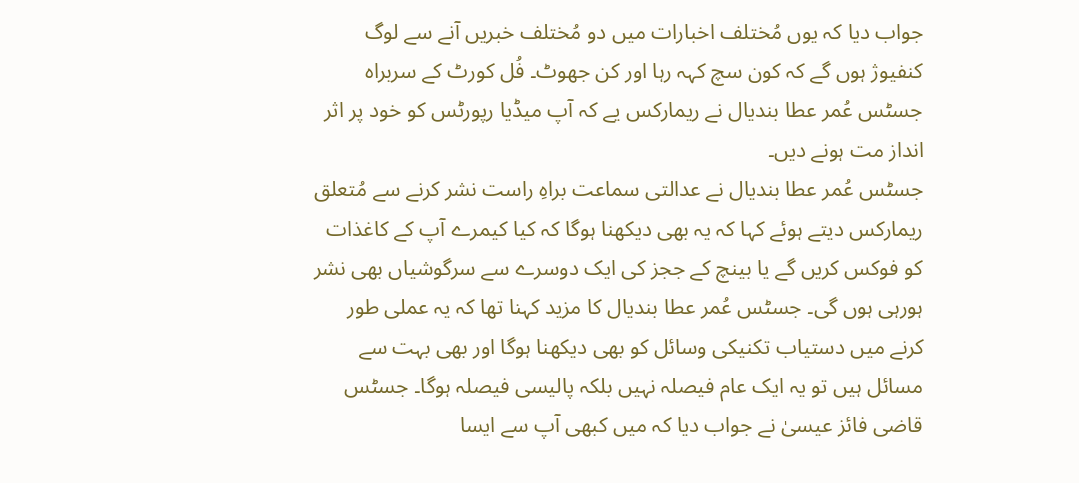جواب دیا کہ یوں مُختلف اخبارات میں دو مُختلف خبریں آنے سے لوگ کنفیوژ ہوں گے کہ کون سچ کہہ رہا اور کن جھوٹ۔ فُل کورٹ کے سربراہ جسٹس عُمر عطا بندیال نے ریمارکس یے کہ آپ میڈیا رپورٹس کو خود پر اثر انداز مت ہونے دیں۔
جسٹس عُمر عطا بندیال نے عدالتی سماعت براہِ راست نشر کرنے سے مُتعلق ریمارکس دیتے ہوئے کہا کہ یہ بھی دیکھنا ہوگا کہ کیا کیمرے آپ کے کاغذات کو فوکس کریں گے یا بینچ کے ججز کی ایک دوسرے سے سرگوشیاں بھی نشر ہورہی ہوں گی۔ جسٹس عُمر عطا بندیال کا مزید کہنا تھا کہ یہ عملی طور کرنے میں دستیاب تکنیکی وسائل کو بھی دیکھنا ہوگا اور بھی بہت سے مسائل ہیں تو یہ ایک عام فیصلہ نہیں بلکہ پالیسی فیصلہ ہوگا۔ جسٹس قاضی فائز عیسیٰ نے جواب دیا کہ میں کبھی آپ سے ایسا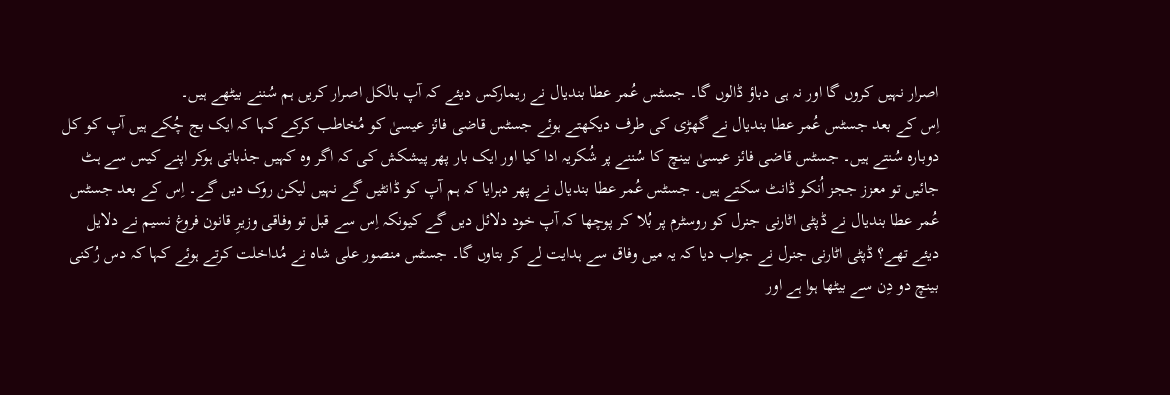اصرار نہیں کروں گا اور نہ ہی دباؤ ڈالوں گا۔ جسٹس عُمر عطا بندیال نے ریمارکس دیئے کہ آپ بالکل اصرار کریں ہم سُننے بیٹھے ہیں۔
اِس کے بعد جسٹس عُمر عطا بندیال نے گھڑی کی طرف دیکھتے ہوئے جسٹس قاضی فائز عیسیٰ کو مُخاطب کرکے کہا کہ ایک بج چُکے ہیں آپ کو کل دوبارہ سُنتے ہیں۔ جسٹس قاضی فائز عیسیٰ بینچ کا سُننے پر شُکریہ ادا کیا اور ایک بار پھر پیشکش کی کہ اگر وہ کہیں جذباتی ہوکر اپنے کیس سے ہٹ جائیں تو معزز ججز اُنکو ڈانٹ سکتے ہیں۔ جسٹس عُمر عطا بندیال نے پھر دہرایا کہ ہم آپ کو ڈانٹیں گے نہیں لیکن روک دیں گے۔ اِس کے بعد جسٹس عُمر عطا بندیال نے ڈپٹی اٹارنی جنرل کو روسٹرم پر بُلا کر پوچھا کہ آپ خود دلائل دیں گے کیونکہ اِس سے قبل تو وفاقی وزیرِ قانون فروغ نسیم نے دلایل دیئے تھے؟ ڈپٹی اٹارنی جنرل نے جواب دیا کہ یہ میں وفاق سے ہدایت لے کر بتاوں گا۔ جسٹس منصور علی شاہ نے مُداخلت کرتے ہوئے کہا کہ دس رُکنی بینچ دو دِن سے بیٹھا ہوا ہے اور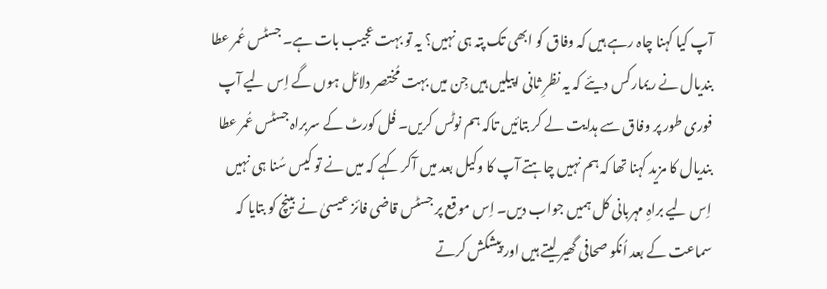آپ کیا کہنا چاہ رہے ہیں کہ وفاق کو ابھی تک پتہ ہی نہیں؟ یہ تو بہت عجیب بات ہے۔ جسٹس عُمر عطا بندیال نے ریمارکس دیئے کہ یہ نظرِ ثانی اپیلیں ہیں جِن میں بہت مُختصر دلائل ہوں گے اِس لیے آپ فوری طور پر وفاق سے ہدایت لے کر بتائیں تاکہ ہم نوٹس کریں۔ فُل کورٹ کے سربراہ جسٹس عُمر عطا بندیال کا مزید کہنا تھا کہ ہم نہیں چاہتے آپ کا وکیل بعد میں آکر کہے کہ میں نے تو کیس سُنا ہی نہیں اِس لیے براہِ مہربانی کل ہمیں جواب دیں۔ اِس موقع پر جسٹس قاضی فائز عیسیٰ نے بینچ کو بتایا کہ سماعت کے بعد اُنکو صحافی گھیر لیتے ہیں اور پیشکش کرتے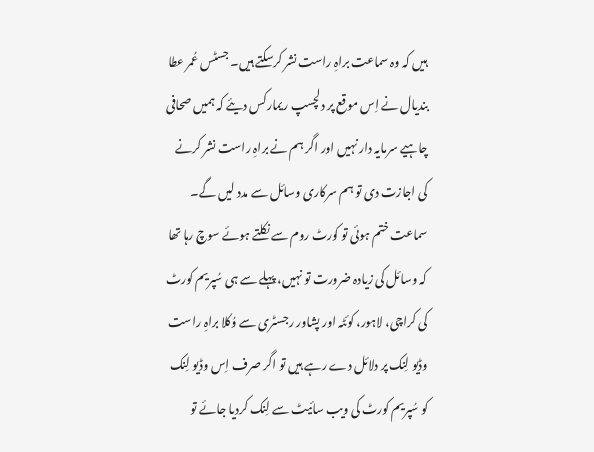ہیں کہ وہ سماعت براہِ راست نشر کرسکتے ہیں۔ جسٹس عُمر عطا بندیال نے اِس موقع پر دلچسپ ریمارکس دیئے کہ ہمیں صحافی چاہیے سرمایہ دار نہیں اور اگر ہم نے براہِ راست نشر کرنے کی اجازت دی تو ہم سرکاری وسائل سے مدد لیں گے۔
سماعت ختم ہوئی تو کورٹ روم سے نکلتے ہوئے سوچ رہا تھا کہ وسائل کی زیادہ ضرورت تو نہیں، پہلے سے ہی سُپریم کورٹ کی کراچی، لاہور، کوئٹہ اور پشاور رجسٹری سے وُکلا براہِ راست وڈیو لِنک پر دلائل دے رہے ہیں تو اگر صرف اِس وڈیو لِنک کو سُپریم کورٹ کی ویب سائیٹ سے لِنک کردیا جائے تو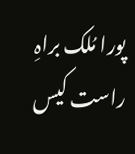پورا مُلک براہِ راست کیس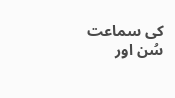کی سماعت سُن اور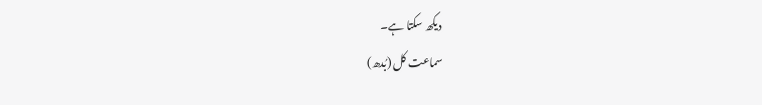دیکھ سکتا ہے۔
سماعت کل (بُدھ)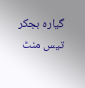گیارہ بجکر تیس منٹ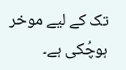تک کے لیے موخر ہوچُکی ہے۔